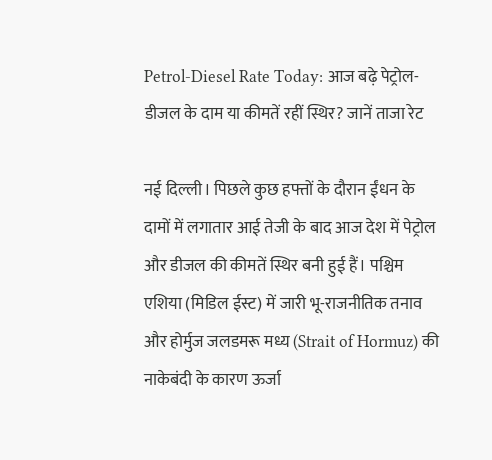Petrol-Diesel Rate Today: आज बढ़े पेट्रोल-डीजल के दाम या कीमतें रहीं स्थिर? जानें ताजा रेट

नई दिल्ली। पिछले कुछ हफ्तों के दौरान ईंधन के दामों में लगातार आई तेजी के बाद आज देश में पेट्रोल और डीजल की कीमतें स्थिर बनी हुई हैं। पश्चिम एशिया (मिडिल ईस्ट) में जारी भू-राजनीतिक तनाव और होर्मुज जलडमरू मध्य (Strait of Hormuz) की नाकेबंदी के कारण ऊर्जा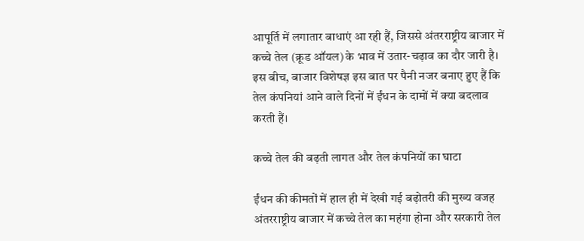आपूर्ति में लगातार बाधाएं आ रही हैं, जिससे अंतरराष्ट्रीय बाजार में कच्चे तेल (क्रूड ऑयल) के भाव में उतार-चढ़ाव का दौर जारी है। इस बीच, बाजार विशेषज्ञ इस बात पर पैनी नजर बनाए हुए हैं कि तेल कंपनियां आने वाले दिनों में ईंधन के दामों में क्या बदलाव करती हैं।

कच्चे तेल की बढ़ती लागत और तेल कंपनियों का घाटा

ईंधन की कीमतों में हाल ही में देखी गई बढ़ोतरी की मुख्य वजह अंतरराष्ट्रीय बाजार में कच्चे तेल का महंगा होना और सरकारी तेल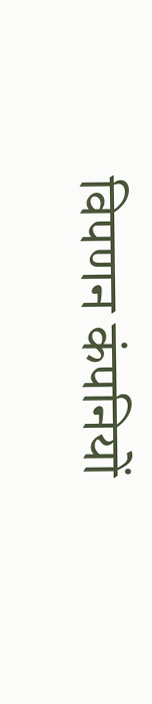विपणन कंपनियों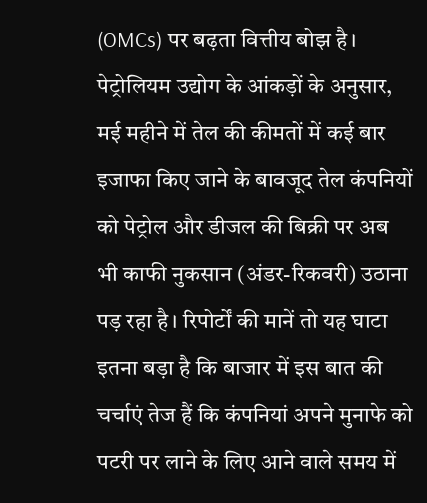(OMCs) पर बढ़ता वित्तीय बोझ है। पेट्रोलियम उद्योग के आंकड़ों के अनुसार, मई महीने में तेल की कीमतों में कई बार इजाफा किए जाने के बावजूद तेल कंपनियों को पेट्रोल और डीजल की बिक्री पर अब भी काफी नुकसान (अंडर-रिकवरी) उठाना पड़ रहा है। रिपोर्टों की मानें तो यह घाटा इतना बड़ा है कि बाजार में इस बात की चर्चाएं तेज हैं कि कंपनियां अपने मुनाफे को पटरी पर लाने के लिए आने वाले समय में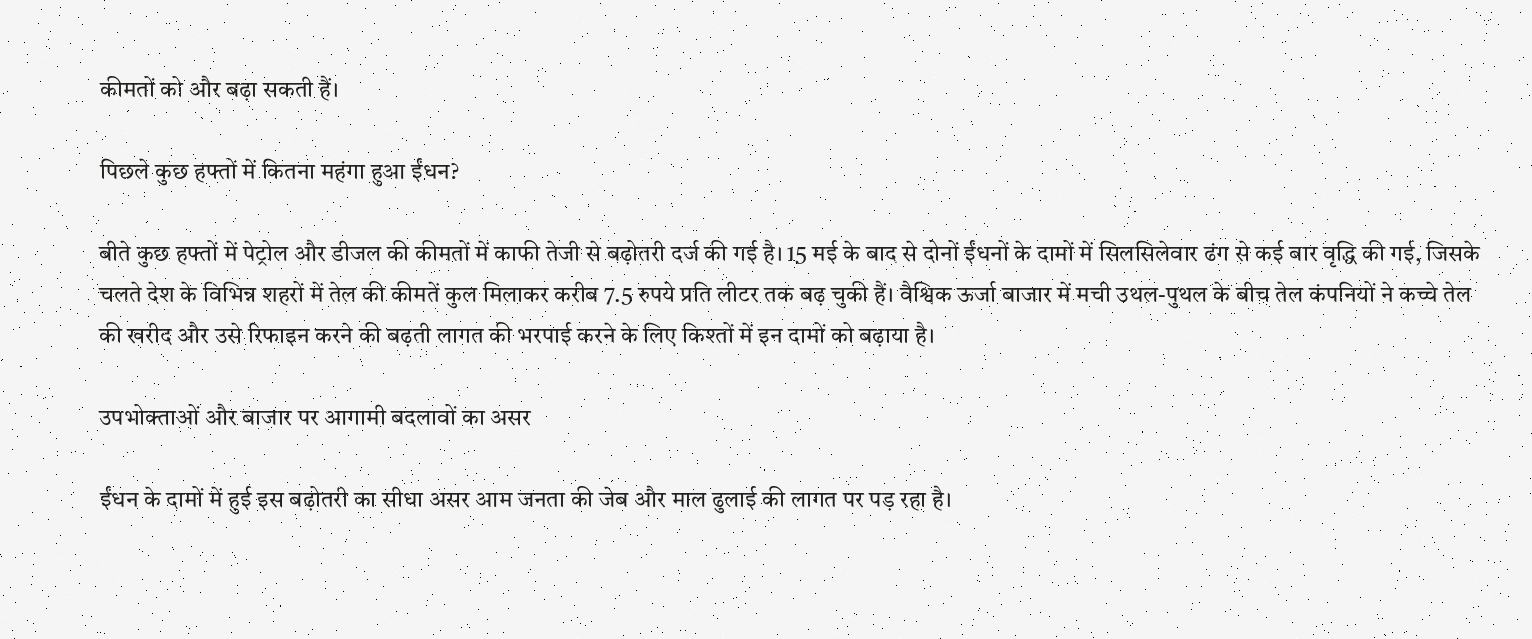कीमतों को और बढ़ा सकती हैं।

पिछले कुछ हफ्तों में कितना महंगा हुआ ईंधन?

बीते कुछ हफ्तों में पेट्रोल और डीजल की कीमतों में काफी तेजी से बढ़ोतरी दर्ज की गई है। 15 मई के बाद से दोनों ईंधनों के दामों में सिलसिलेवार ढंग से कई बार वृद्धि की गई, जिसके चलते देश के विभिन्न शहरों में तेल की कीमतें कुल मिलाकर करीब 7.5 रुपये प्रति लीटर तक बढ़ चुकी हैं। वैश्विक ऊर्जा बाजार में मची उथल-पुथल के बीच तेल कंपनियों ने कच्चे तेल की खरीद और उसे रिफाइन करने की बढ़ती लागत की भरपाई करने के लिए किश्तों में इन दामों को बढ़ाया है।

उपभोक्ताओं और बाजार पर आगामी बदलावों का असर

ईंधन के दामों में हुई इस बढ़ोतरी का सीधा असर आम जनता की जेब और माल ढुलाई की लागत पर पड़ रहा है।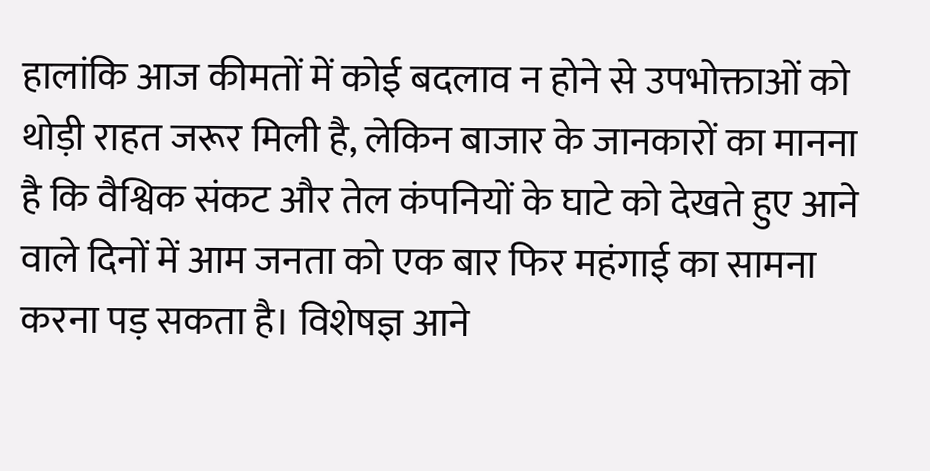हालांकि आज कीमतों में कोई बदलाव न होने से उपभोक्ताओं को थोड़ी राहत जरूर मिली है, लेकिन बाजार के जानकारों का मानना है कि वैश्विक संकट और तेल कंपनियों के घाटे को देखते हुए आने वाले दिनों में आम जनता को एक बार फिर महंगाई का सामना करना पड़ सकता है। विशेषज्ञ आने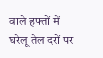वाले हफ्तों में घरेलू तेल दरों पर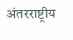अंतरराष्ट्रीय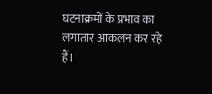घटनाक्रमों के प्रभाव का लगातार आकलन कर रहे हैं।